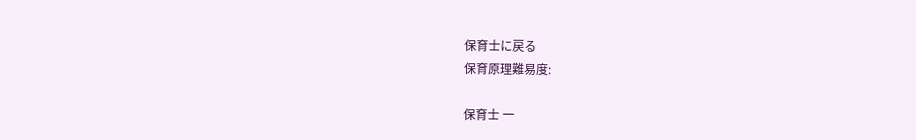保育士に戻る
保育原理難易度:

保育士 一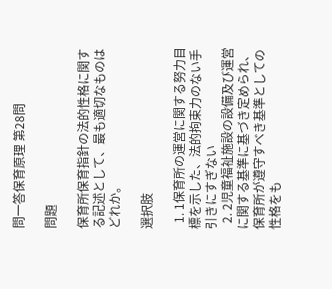問一答保育原理 第28問

問題

保育所保育指針の法的性格に関する記述として、最も適切なものはどれか。

選択肢

  1. 1保育所の運営に関する努力目標を示した、法的拘束力のない手引きにすぎない
  2. 2児童福祉施設の設備及び運営に関する基準に基づき定められ、保育所が遵守すべき基準としての性格をも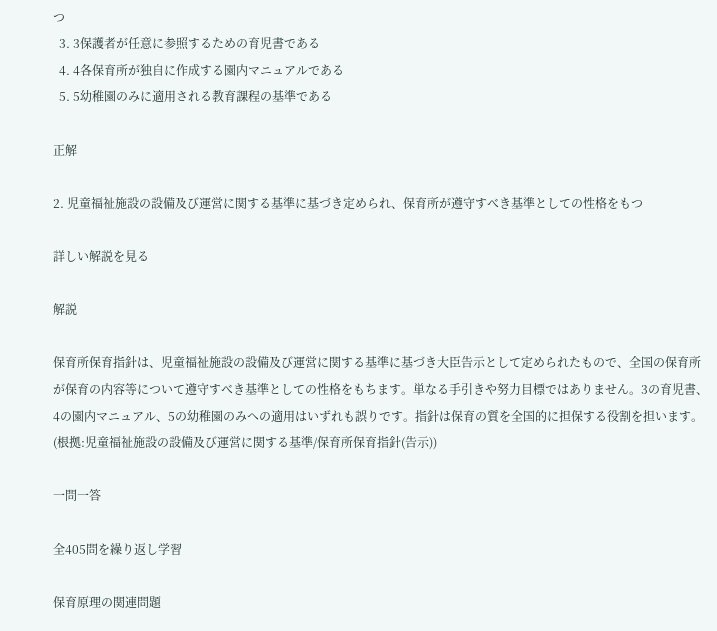つ
  3. 3保護者が任意に参照するための育児書である
  4. 4各保育所が独自に作成する園内マニュアルである
  5. 5幼稚園のみに適用される教育課程の基準である

正解

2. 児童福祉施設の設備及び運営に関する基準に基づき定められ、保育所が遵守すべき基準としての性格をもつ

詳しい解説を見る

解説

保育所保育指針は、児童福祉施設の設備及び運営に関する基準に基づき大臣告示として定められたもので、全国の保育所が保育の内容等について遵守すべき基準としての性格をもちます。単なる手引きや努力目標ではありません。3の育児書、4の園内マニュアル、5の幼稚園のみへの適用はいずれも誤りです。指針は保育の質を全国的に担保する役割を担います。(根拠:児童福祉施設の設備及び運営に関する基準/保育所保育指針(告示))

一問一答

全405問を繰り返し学習

保育原理の関連問題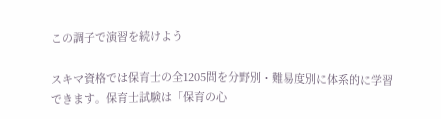この調子で演習を続けよう

スキマ資格では保育士の全1205問を分野別・難易度別に体系的に学習できます。保育士試験は「保育の心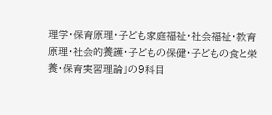理学・保育原理・子ども家庭福祉・社会福祉・教育原理・社会的養護・子どもの保健・子どもの食と栄養・保育実習理論」の9科目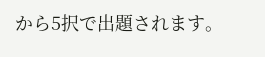から5択で出題されます。